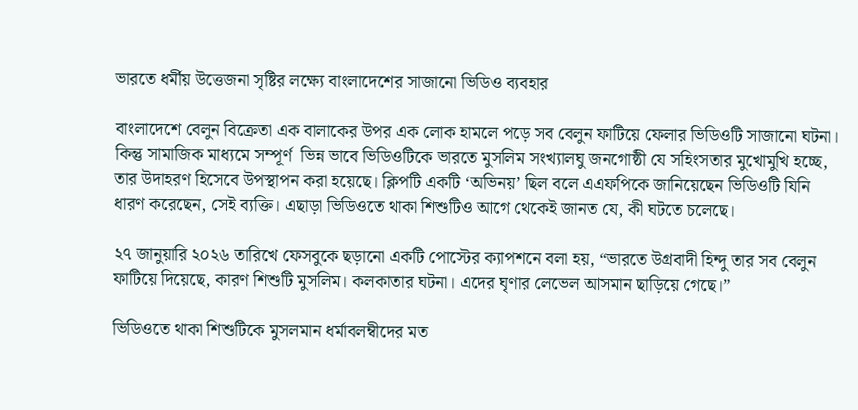ভারতে ধর্মীয় উত্তেজনা সৃষ্টির লক্ষ্যে বাংলাদেশের সাজানো ভিডিও ব্যবহার

বাংলাদেশে বেলুন বিক্রেতা এক বালাকের উপর এক লোক হামলে পড়ে সব বেলুন ফাটিয়ে ফেলার ভিডিওটি সাজানো ঘটনা। কিন্তু সামাজিক মাধ্যমে সম্পূর্ণ  ভিন্ন ভাবে ভিডিওটিকে ভারতে মুসলিম সংখ্যালঘু জনগোষ্ঠী যে সহিংসতার মুখোমুখি হচ্ছে, তার উদাহরণ হিসেবে উপস্থাপন করা হয়েছে। ক্লিপটি একটি ‘অভিনয়’ ছিল বলে এএফপিকে জানিয়েছেন ভিডিওটি যিনি ধারণ করেছেন, সেই ব্যক্তি। এছাড়া ভিডিওতে থাকা শিশুটিও আগে থেকেই জানত যে, কী ঘটতে চলেছে।

২৭ জানুয়ারি ২০২৬ তারিখে ফেসবুকে ছড়ানো একটি পোস্টের ক্যাপশনে বলা হয়, “ভারতে উগ্রবাদী হিন্দু তার সব বেলুন ফাটিয়ে দিয়েছে, কারণ শিশুটি মুসলিম। কলকাতার ঘটনা। এদের ঘৃণার লেভেল আসমান ছাড়িয়ে গেছে।”

ভিডিওতে থাকা শিশুটিকে মুসলমান ধর্মাবলম্বীদের মত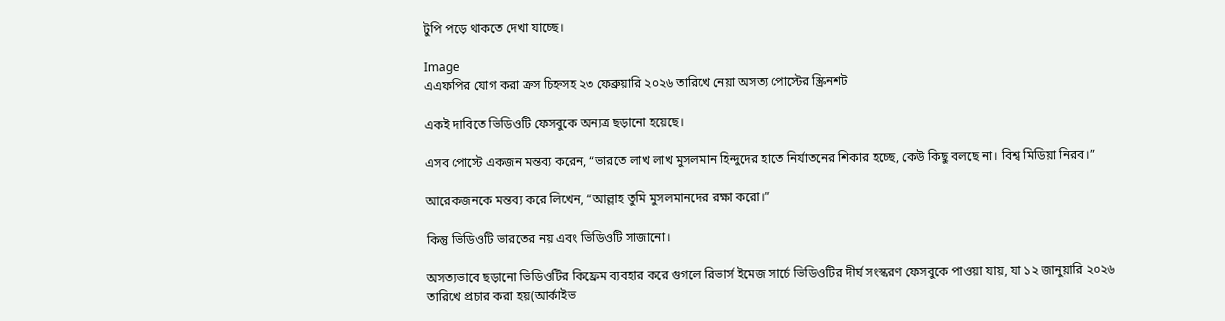টুপি পড়ে থাকতে দেখা যাচ্ছে।

Image
এএফপির যোগ করা ক্রস চিহ্নসহ ২৩ ফেব্রুয়ারি ২০২৬ তারিখে নেয়া অসত্য পোস্টের স্ক্রিনশট

একই দাবিতে ভিডিওটি ফেসবুকে অন্যত্র ছড়ানো হয়েছে।

এসব পোস্টে একজন মন্তব্য করেন, “ভারতে লাখ লাখ মুসলমান হিন্দুদের হাতে নির্যাতনের শিকার হচ্ছে, কেউ কিছু বলছে না। বিশ্ব মিডিয়া নিরব।”

আরেকজনকে মন্তব্য করে লিখেন, “আল্লাহ তুমি মুসলমানদের রক্ষা করো।”

কিন্তু ভিডিওটি ভারতের নয় এবং ভিডিওটি সাজানো।

অসত্যভাবে ছড়ানো ভিডিওটির কিফ্রেম ব্যবহার করে গুগলে রিভার্স ইমেজ সার্চে ভিডিওটির দীর্ঘ সংস্করণ ফেসবুকে পাওয়া যায়, যা ১২ জানুয়ারি ২০২৬ তারিখে প্রচার করা হয়(আর্কাইভ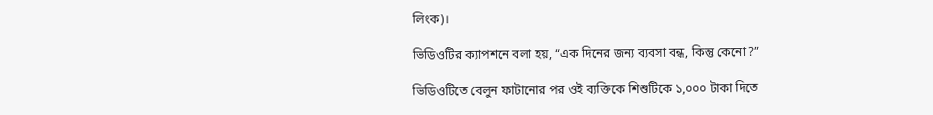লিংক)।

ভিডিওটির ক্যাপশনে বলা হয়, “এক দিনের জন্য ব্যবসা বন্ধ, কিন্তু কেনো?”

ভিডিওটিতে বেলুন ফাটানোর পর ওই ব্যক্তিকে শিশুটিকে ১,০০০ টাকা দিতে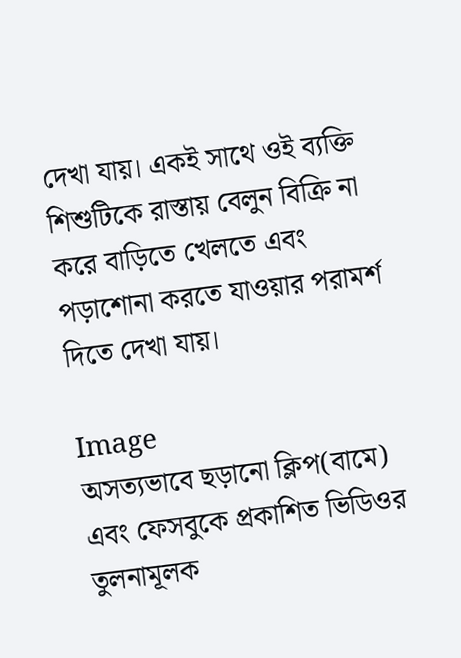দেখা যায়। একই সাথে ওই ব্যক্তি শিশুটিকে রাস্তায় বেলুন বিক্রি না করে বাড়িতে খেলতে এবং পড়াশোনা করতে যাওয়ার পরামর্শ  দিতে দেখা যায়।

Image
অসত্যভাবে ছড়ানো ক্লিপ(বামে) এবং ফেসবুকে প্রকাশিত ভিডিওর তুলনামূলক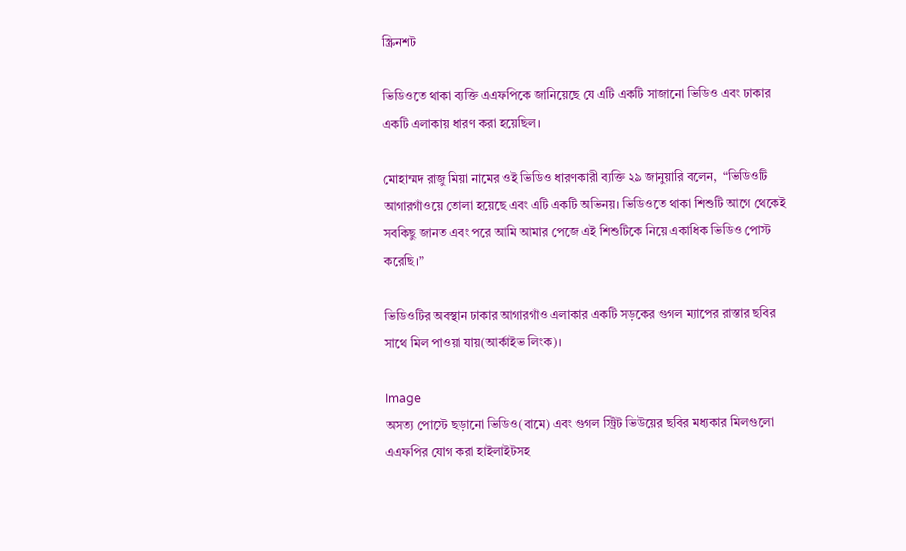স্ক্রিনশট

ভিডিওতে থাকা ব্যক্তি এএফপিকে জানিয়েছে যে এটি একটি সাজানো ভিডিও এবং ঢাকার একটি এলাকায় ধারণ করা হয়েছিল।

মোহাম্মদ রাজু মিয়া নামের ওই ভিডিও ধারণকারী ব্যক্তি ২৯ জানুয়ারি বলেন,  “ভিডিওটি আগারগাঁওয়ে তোলা হয়েছে এবং এটি একটি অভিনয়। ভিডিওতে থাকা শিশুটি আগে থেকেই সবকিছু জানত এবং পরে আমি আমার পেজে এই শিশুটিকে নিয়ে একাধিক ভিডিও পোস্ট করেছি।”

ভিডিওটির অবস্থান ঢাকার আগারগাঁও এলাকার একটি সড়কের গুগল ম্যাপের রাস্তার ছবির সাথে মিল পাওয়া যায়(আর্কাইভ লিংক)।

Image
অসত্য পোস্টে ছড়ানো ভিডিও(বামে) এবং গুগল স্ট্রিট ভিউয়ের ছবির মধ্যকার মিলগুলো এএফপির যোগ করা হাইলাইটসহ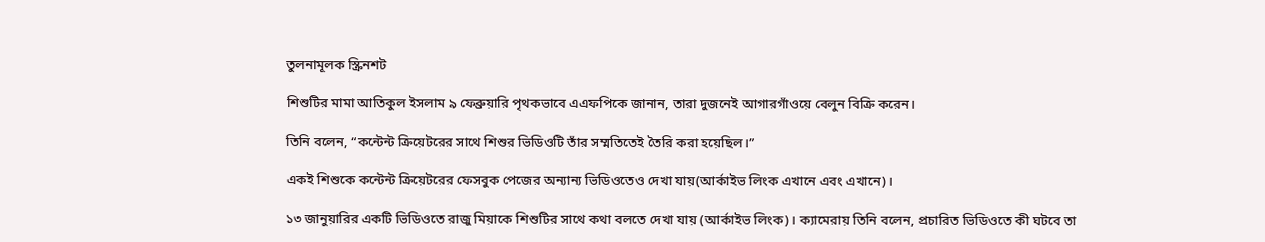তুলনামূলক স্ক্রিনশট

শিশুটির মামা আতিকুল ইসলাম ৯ ফেব্রুয়ারি পৃথকভাবে এএফপিকে জানান, তারা দুজনেই আগারগাঁওয়ে বেলুন বিক্রি করেন।

তিনি বলেন, “কন্টেন্ট ক্রিয়েটরের সাথে শিশুর ভিডিওটি তাঁর সম্মতিতেই তৈরি করা হয়েছিল।”

একই শিশুকে কন্টেন্ট ক্রিয়েটরের ফেসবুক পেজের অন্যান্য ভিডিওতেও দেখা যায়(আর্কাইভ লিংক এখানে এবং এখানে)।

১৩ জানুয়ারির একটি ভিডিওতে রাজু মিয়াকে শিশুটির সাথে কথা বলতে দেখা যায় (আর্কাইভ লিংক)। ক্যামেরায় তিনি বলেন, প্রচারিত ভিডিওতে কী ঘটবে তা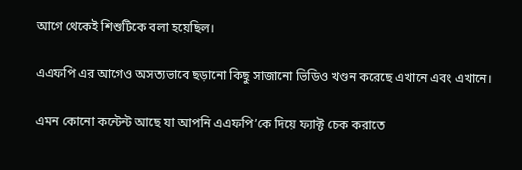আগে থেকেই শিশুটিকে বলা হয়েছিল।

এএফপি এর আগেও অসত্যভাবে ছড়ানো কিছু সাজানো ভিডিও খণ্ডন করেছে এখানে এবং এখানে।

এমন কোনো কন্টেন্ট আছে যা আপনি এএফপি’কে দিয়ে ফ্যাক্ট চেক করাতে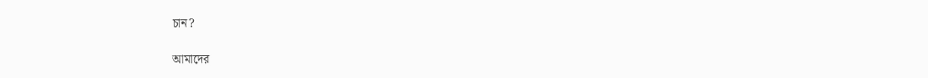চান?

আমাদের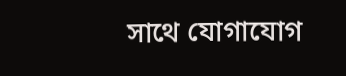সাথে যোগাযোগ